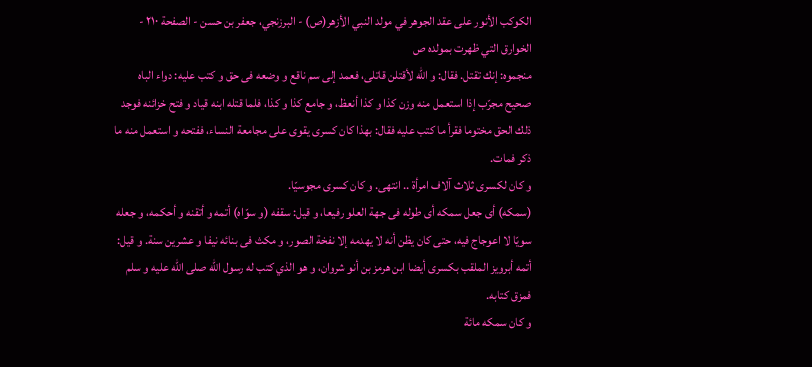الكوكب الأنور على عقد الجوهر في مولد النبي الأزهر(ص) - البرزنجي، جعفر بن حسن - الصفحة ٢١٠ - الخوارق التي ظهرت بمولده ص
منجموه: إنك تقتل. فقال: و اللّه لأقتلن قاتلى، فعمد إلى سم ناقع و وضعه فى حق و كتب عليه: دواء الباه صحيح مجرّب إذا استعمل منه وزن كذا و كذا أنعظ، و جامع كذا و كذا، فلما قتله ابنه قياد و فتح خزائنه فوجد ذلك الحق مختوما فقرأ ما كتب عليه فقال: بهذا كان كسرى يقوى على مجامعة النساء، ففتحه و استعمل منه ما ذكر فمات.
و كان لكسرى ثلاث آلاف امرأة .. انتهى. و كان كسرى مجوسيّا.
(سمكه) أى جعل سمكه أى طوله فى جهة العلو رفيعا، و قيل: سقفه (و سوّاه) أتمه و أتقنه و أحكمه، و جعله سويّا لا اعوجاج فيه، حتى كان يظن أنه لا يهدمه إلا نفخة الصور، و مكث فى بنائه نيفا و عشرين سنة. و قيل:
أتمه أبرويز الملقب بكسرى أيضا ابن هرمز بن أنو شروان، و هو الذي كتب له رسول اللّه صلى اللّه عليه و سلم فمزق كتابه.
و كان سمكه مائة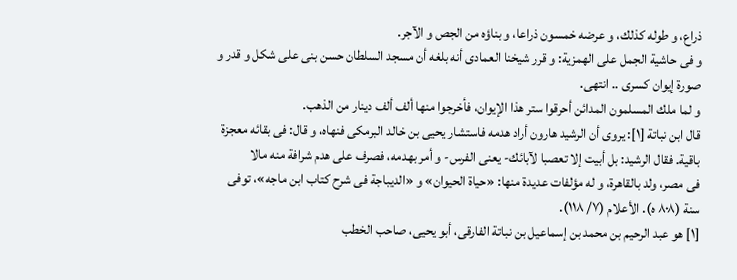ذراع، و طوله كذلك، و عرضه خمسون ذراعا، و بناؤه من الجص و الآجر.
و فى حاشية الجمل على الهمزية: و قرر شيخنا العمادى أنه بلغه أن مسجد السلطان حسن بنى على شكل و قدر و صورة إيوان كسرى .. انتهى.
و لما ملك المسلمون المدائن أحرقوا ستر هذا الإيوان، فأخرجوا منها ألف ألف دينار من الذهب.
قال ابن نباتة [١]: يروى أن الرشيد هارون أراد هدمه فاستشار يحيى بن خالد البرمكى فنهاه، و قال: فى بقائه معجزة باقية. فقال الرشيد: بل أبيت إلا تعصبا لآبائك- يعنى الفرس- و أمر بهدمه، فصرف على هدم شرافة منه مالا
فى مصر، ولد بالقاهرة، و له مؤلفات عديدة منها: «حياة الحيوان» و «الديباجة فى شرح كتاب ابن ماجه»، توفى سنة (٨٠٨ ه). الأعلام (٧/ ١١٨).
[١] هو عبد الرحيم بن محمد بن إسماعيل بن نباتة الفارقى، أبو يحيى، صاحب الخطب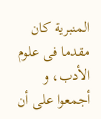المنبرية كان مقدما فى علوم الأدب، و أجمعوا على أن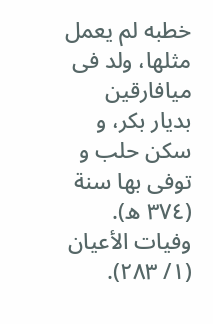خطبه لم يعمل مثلها، ولد فى ميافارقين بديار بكر، و سكن حلب و توفى بها سنة (٣٧٤ ه). وفيات الأعيان (١/ ٢٨٣).